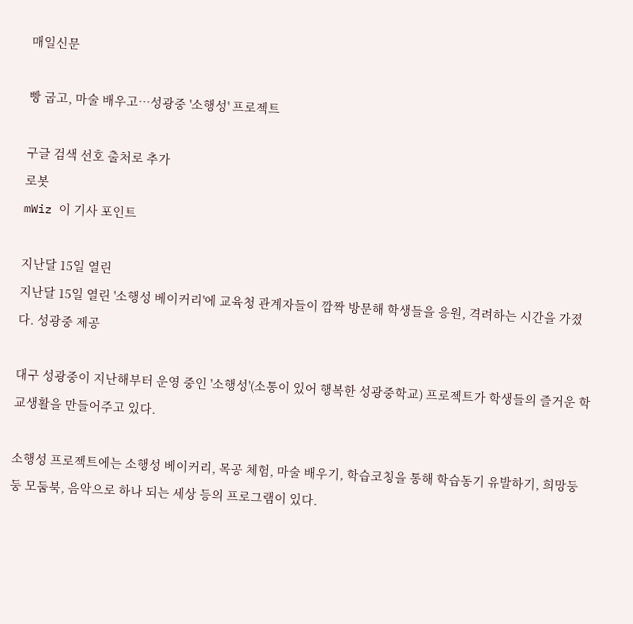매일신문

빵 굽고, 마술 배우고…성광중 '소행성' 프로젝트

구글 검색 선호 출처로 추가
로봇
mWiz 이 기사 포인트

지난달 15일 열린
지난달 15일 열린 '소행성 베이커리'에 교육청 관계자들이 깜짝 방문해 학생들을 응원, 격려하는 시간을 가졌다. 성광중 제공

대구 성광중이 지난해부터 운영 중인 '소행성'(소통이 있어 행복한 성광중학교) 프로젝트가 학생들의 즐거운 학교생활을 만들어주고 있다.

소행성 프로젝트에는 소행성 베이커리, 목공 체험, 마술 배우기, 학습코칭을 통해 학습동기 유발하기, 희망둥둥 모둠북, 음악으로 하나 되는 세상 등의 프로그램이 있다.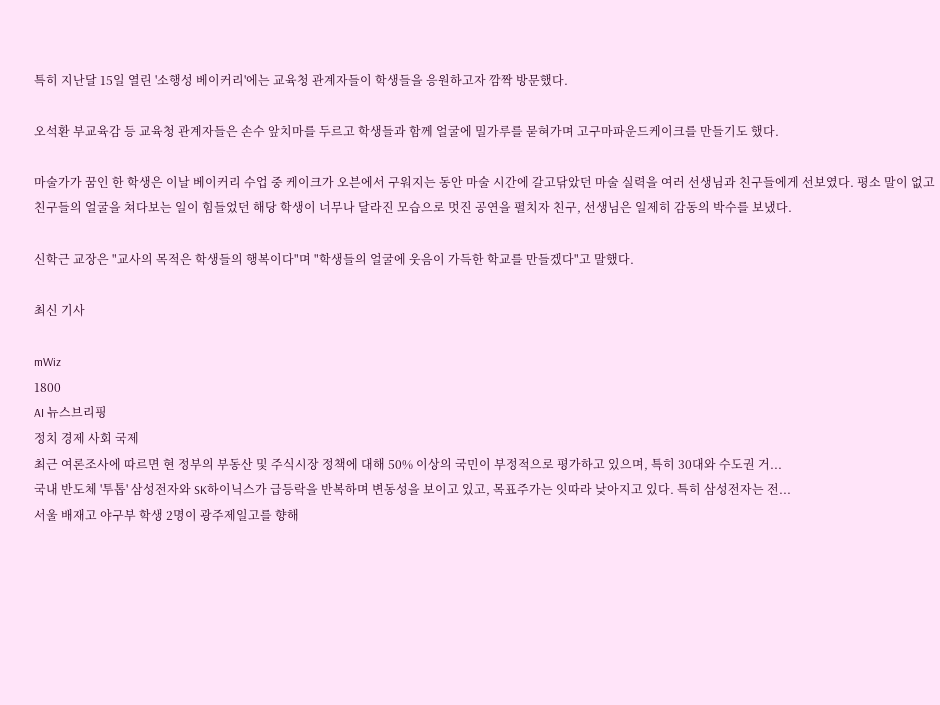특히 지난달 15일 열린 '소행성 베이커리'에는 교육청 관계자들이 학생들을 응원하고자 깜짝 방문했다.

오석환 부교육감 등 교육청 관계자들은 손수 앞치마를 두르고 학생들과 함께 얼굴에 밀가루를 묻혀가며 고구마파운드케이크를 만들기도 했다.

마술가가 꿈인 한 학생은 이날 베이커리 수업 중 케이크가 오븐에서 구워지는 동안 마술 시간에 갈고닦았던 마술 실력을 여러 선생님과 친구들에게 선보였다. 평소 말이 없고 친구들의 얼굴을 쳐다보는 일이 힘들었던 해당 학생이 너무나 달라진 모습으로 멋진 공연을 펼치자 친구, 선생님은 일제히 감동의 박수를 보냈다.

신학근 교장은 "교사의 목적은 학생들의 행복이다"며 "학생들의 얼굴에 웃음이 가득한 학교를 만들겠다"고 말했다.

최신 기사

mWiz
1800
AI 뉴스브리핑
정치 경제 사회 국제
최근 여론조사에 따르면 현 정부의 부동산 및 주식시장 정책에 대해 50% 이상의 국민이 부정적으로 평가하고 있으며, 특히 30대와 수도권 거...
국내 반도체 '투톱' 삼성전자와 SK하이닉스가 급등락을 반복하며 변동성을 보이고 있고, 목표주가는 잇따라 낮아지고 있다. 특히 삼성전자는 전...
서울 배재고 야구부 학생 2명이 광주제일고를 향해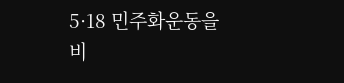5·18 민주화운동을 비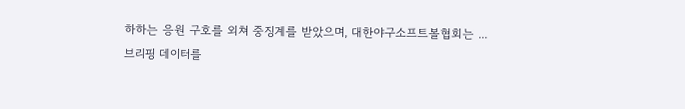하하는 응원 구호를 외쳐 중징계를 받았으며, 대한야구소프트볼협회는 ...
브리핑 데이터를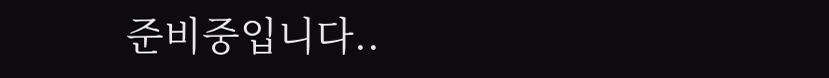준비중입니다..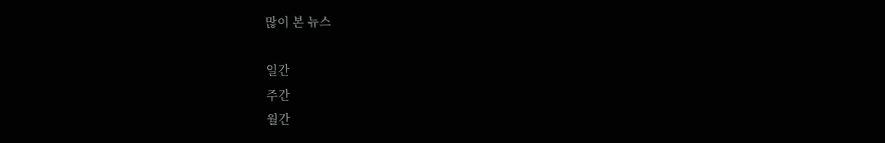많이 본 뉴스

일간
주간
월간